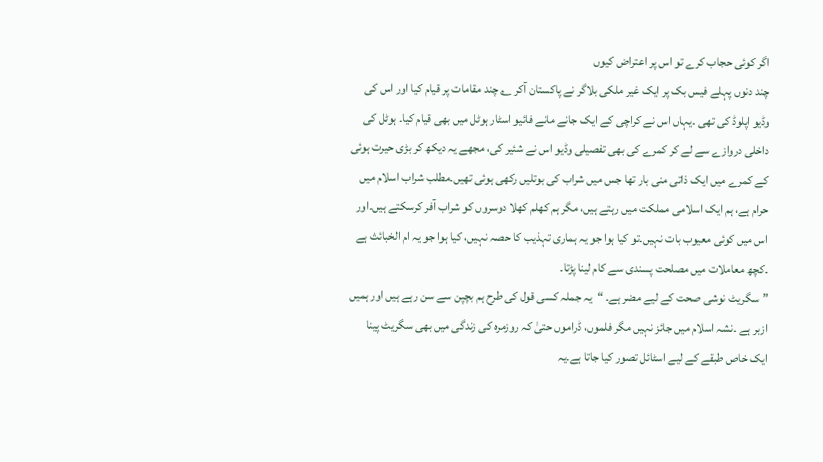اگر کوئی حجاب کرے تو اس پر اعتراض کیوں
چند دنوں پہلے فیس بک پر ایک غیر ملکی بلاگر نے پاکستان آکر ؎ چند مقامات پر قیام کیا اور اس کی وڈیو اپلوڈ کی تھی ۔یہاں اس نے کراچی کے ایک جانے مانے فائیو اسٹار ہوٹل میں بھی قیام کیا۔ ہوٹل کی داخلی دروازے سے لے کر کمرے کی بھی تفصیلی وڈیو اس نے شئیر کی، مجھے یہ دیکھ کر بڑی حیرت ہوئی کے کمرے میں ایک ذاتی منی بار تھا جس میں شراب کی بوتلیں رکھی ہوئی تھیں۔مطلب شراب اسلام میں حرام ہے، ہم ایک اسلامی مملکت میں رہتے ہیں، مگر ہم کھلم کھلا دوسروں کو شراب آفر کرسکتے ہیں۔اور اس میں کوئی معیوب بات نہیں۔تو کیا ہوا جو یہ ہماری تہذیب کا حصہ نہیں، کیا ہوا جو یہ ام الخبائث ہے ۔کچھ معاملات میں مصلحت پسندی سے کام لینا پڑتا۔
”سگریٹ نوشی صحت کے لیے مضر ہے۔ “یہ جملہ کسی قول کی طرح ہم بچپن سے سن رہے ہیں اور ہمیں ازبر ہے ۔نشہ اسلام میں جائز نہیں مگر فلموں، ڈراموں حتیٰ کہ روزمرہ کی زندگی میں بھی سگریٹ پینا ایک خاص طبقے کے لیے اسٹائل تصور کیا جاتا ہے۔یہ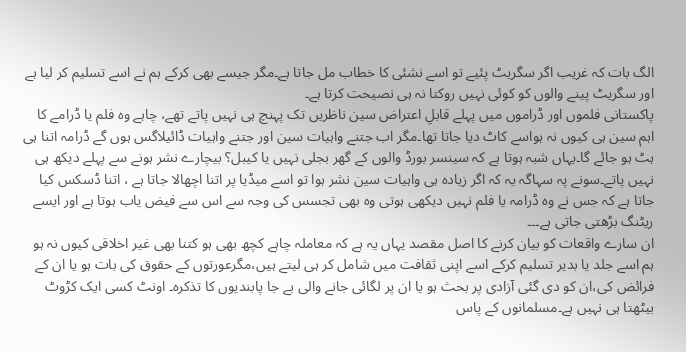الگ بات کہ غریب اگر سگریٹ پئیے تو اسے نشئی کا خطاب مل جاتا ہے۔مگر جیسے بھی کرکے ہم نے اسے تسلیم کر لیا ہے اور سگریٹ پینے والوں کو کوئی نہیں روکتا نہ ہی نصیحت کرتا ہے۔
پاکستانی فلموں اور ڈراموں میں پہلے قابلِ اعتراض سین ناظریں تک پہنچ ہی نہیں پاتے تھے، چاہے وہ فلم یا ڈرامے کا اہم سین ہی کیوں نہ ہواسے کاٹ دیا جاتا تھا۔مگر اب جتنے واہیات سین اور جتنے واہیات ڈائیلاگس ہوں گے ڈرامہ اتنا ہی ہٹ ہو جائے گا۔یہاں شبہ ہوتا ہے کہ سینسر بورڈ والوں کے گھر بجلی نہیں یا کیبل؟ بیچارے نشر ہونے سے پہلے دیکھ ہی نہیں پاتے۔سونے پہ سہاگہ یہ کہ اگر زیادہ ہی واہیات سین نشر ہوا تو اسے میڈیا پر اتنا اچھالا جاتا ہے ، اتنا ڈسکس کیا جاتا ہے کہ جس نے وہ ڈرامہ یا فلم نہیں دیکھی ہوتی وہ بھی تجسس کی وجہ سے اس سے فیض یاب ہوتا ہے اور ایسے ریٹنگ بڑھتی جاتی ہے۔۔۔
ان سارے واقعات کو بیان کرنے کا اصل مقصد یہاں یہ ہے کہ معاملہ چاہے کچھ بھی ہو کتنا بھی غیر اخلاقی کیوں نہ ہو ہم اسے جلد یا بدیر تسلیم کرکے اسے اپنی ثقافت میں شامل کر ہی لیتے ہیں،مگرعورتوں کے حقوق کی بات ہو یا ان کے فرائض کی،ان کو دی گئی آزادی پر بحث ہو یا ان پر لگائی جانے والی بے جا پابندیوں کا تذکرہ۔ اونٹ کسی ایک کڑوٹ بیٹھتا ہی نہیں ہے۔مسلمانوں کے پاس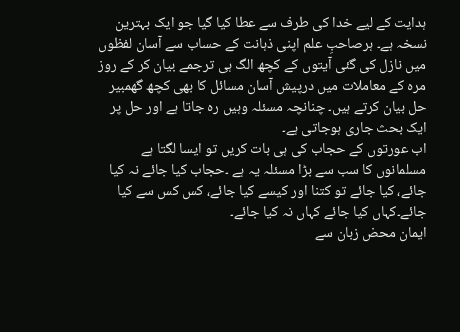ہدایت کے لیے خدا کی طرف سے عطا کیا گیا جو ایک بہترین نسخہ ہے۔ ہرصاحبِ علم اپنی ذہانت کے حساب سے آسان لفظوں میں نازل کی گئی آیتوں کے کچھ الگ ہی ترجمے بیان کر کے روز مرہ کے معاملات میں درپیش آسان مسائل کا بھی کچھ گھمبیر حل بیان کرتے ہیں۔ چنانچہ مسئلہ وہیں رہ جاتا ہے اور حل پر ایک بحث جاری ہوجاتی ہے۔
اب عورتوں کے حجاب کی ہی بات کریں تو ایسا لگتا ہے مسلمانوں کا سب سے بڑا مسئلہ یہ ہے ۔حجاب کیا جائے نہ کیا جائے، کیا جائے تو کتنا اور کیسے کیا جائے، کس کس سے کیا جائے۔کہاں کیا جائے کہاں نہ کیا جائے۔
ایمان محض زبان سے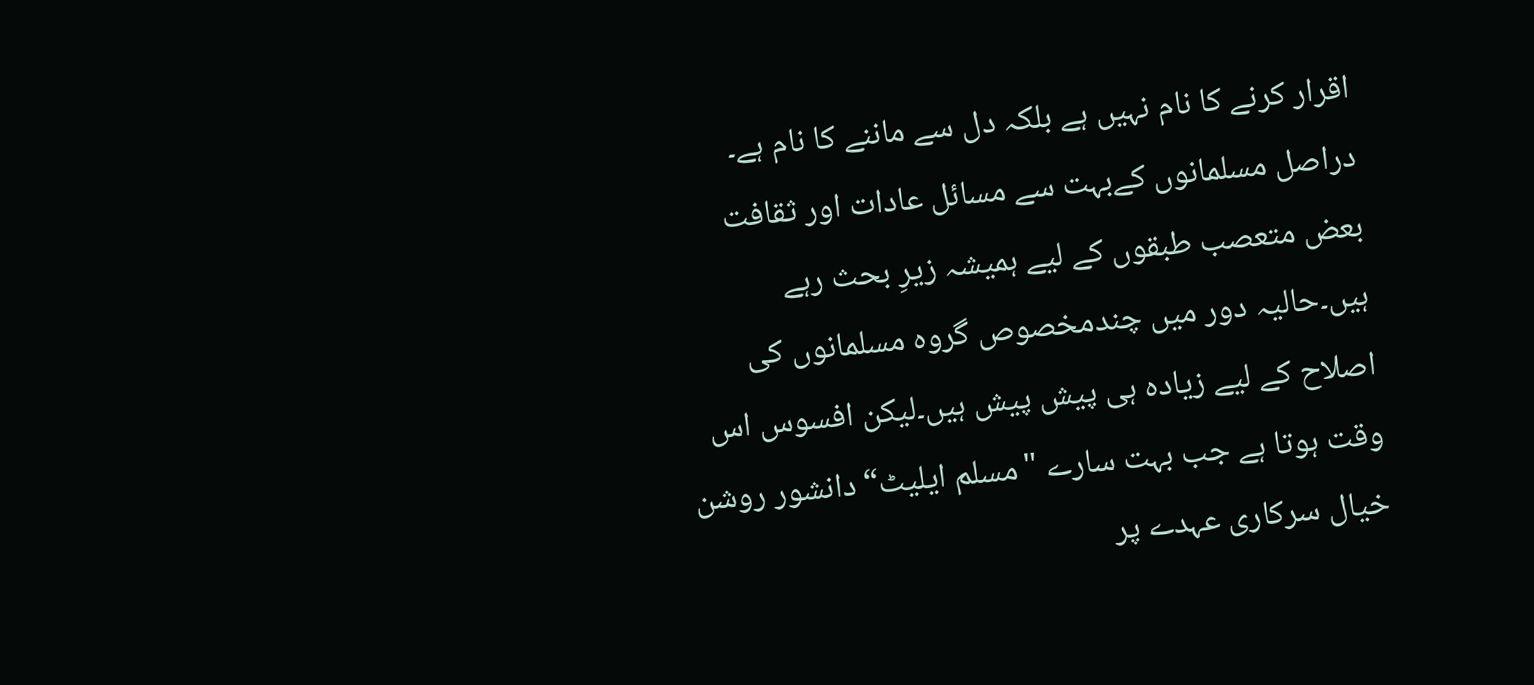اقرار کرنے کا نام نہیں ہے بلکہ دل سے ماننے کا نام ہے۔ دراصل مسلمانوں کےبہت سے مسائل عادات اور ثقافت بعض متعصب طبقوں کے لیے ہمیشہ زیرِ بحث رہے ہیں۔حالیہ دور میں چندمخصوص گروہ مسلمانوں کی اصلاح کے لیے زیادہ ہی پیش پیش ہیں۔لیکن افسوس اس وقت ہوتا ہے جب بہت سارے "مسلم ایلیٹ“ دانشور روشن خیال سرکاری عہدے پر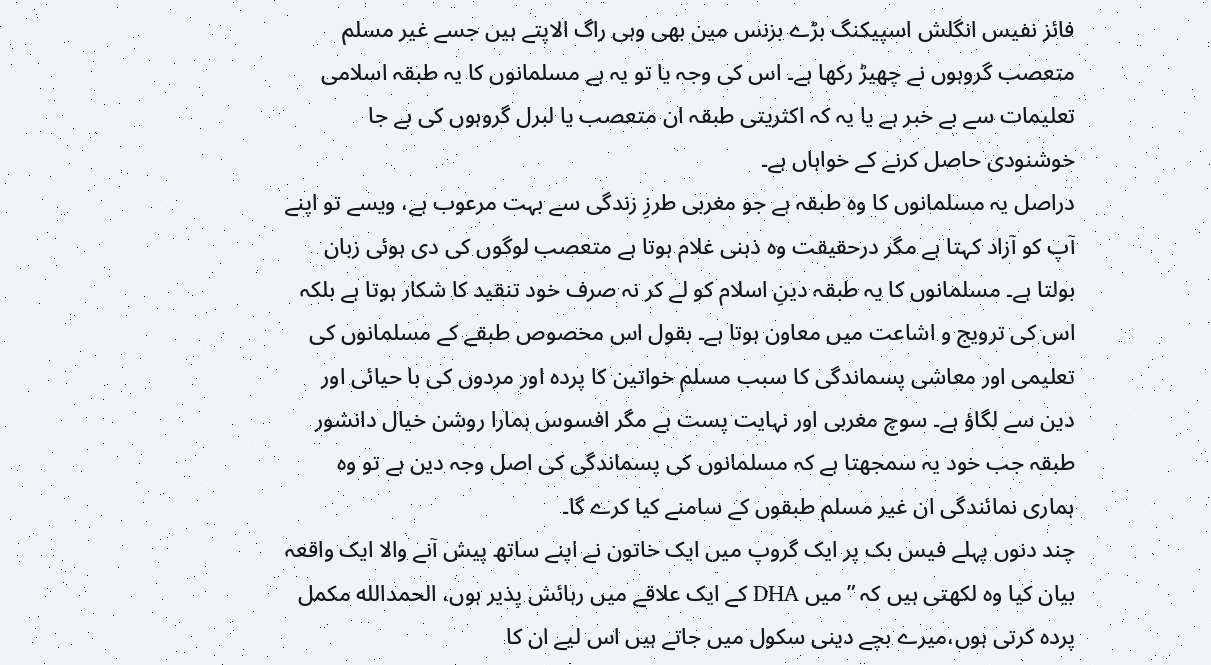فائز نفیس انگلش اسپیکنگ بڑے بزنس مین بهی وہی راگ الاپتے ہیں جسے غیر مسلم متعصب گروہوں نے چهیڑ رکها ہے۔ اس کی وجہ یا تو یہ ہے مسلمانوں کا یہ طبقہ اسلامی تعلیمات سے بے خبر ہے یا یہ کہ اکثریتی طبقہ ان متعصب یا لبرل گروہوں کی بے جا خوشنودی حاصل کرنے کے خواہاں ہے۔
دراصل یہ مسلمانوں کا وہ طبقہ ہے جو مغربی طرزِ زندگی سے بہت مرعوب ہے، ویسے تو اپنے آپ کو آزاد کہتا ہے مگر درحقیقت وہ ذہنی غلام ہوتا ہے متعصب لوگوں کی دی ہوئی زبان بولتا ہے۔ مسلمانوں کا یہ طبقہ دینِ اسلام کو لے کر نہ صرف خود تنقید کا شکار ہوتا ہے بلکہ اس کی ترویج و اشاعت میں معاون ہوتا ہے۔ بقول اس مخصوص طبقے کے مسلمانوں کی تعلیمی اور معاشی پسماندگی کا سبب مسلم خواتین کا پردہ اور مردوں کی با حیائی اور دین سے لگاؤ ہے۔ سوچ مغربی اور نہایت پست ہے مگر افسوس ہمارا روشن خیال دانشور طبقہ جب خود یہ سمجهتا ہے کہ مسلمانوں کی پسماندگی کی اصل وجہ دین ہے تو وہ ہماری نمائندگی ان غیر مسلم طبقوں کے سامنے کیا کرے گا۔
چند دنوں پہلے فیس بک پر ایک گروپ میں ایک خاتون نے اپنے ساتھ پیش آنے والا ایک واقعہ بیان کیا وہ لکھتی ہیں کہ ”میں DHA کے ایک علاقے میں رہائش پذیر ہوں، الحمدالله مکمل پردہ کرتی ہوں،میرے بچے دینی سکول میں جاتے ہیں اس لیے ان کا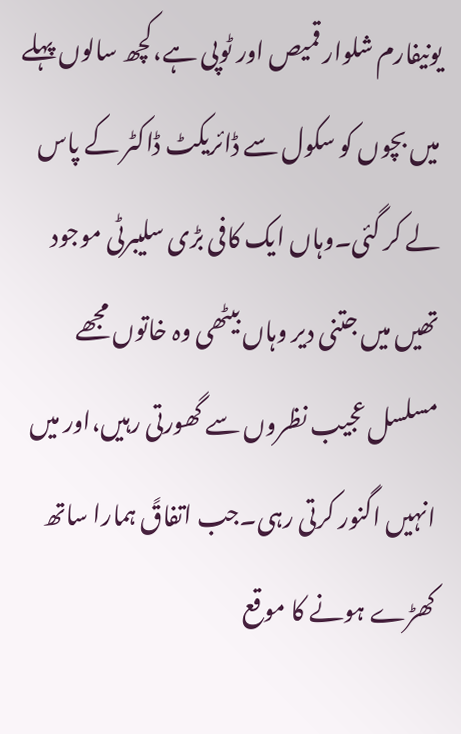یونیفارم شلوار قمیص اور ٹوپی ہے،کچھ سالوں پہلے میں بچوں کو سکول سے ڈائریکٹ ڈاکٹر کے پاس لے کر گئی۔وہاں ایک کافی بڑی سلیبرٹی موجود تھیں میں جتنی دیر وہاں بیٹھی وہ خاتوں مجھے مسلسل عجیب نظروں سے گھورتی رہیں،اور میں انہیں اگنور کرتی رہی۔جب اتفاقً ہمارا ساتھ کھڑے ہونے کا موقع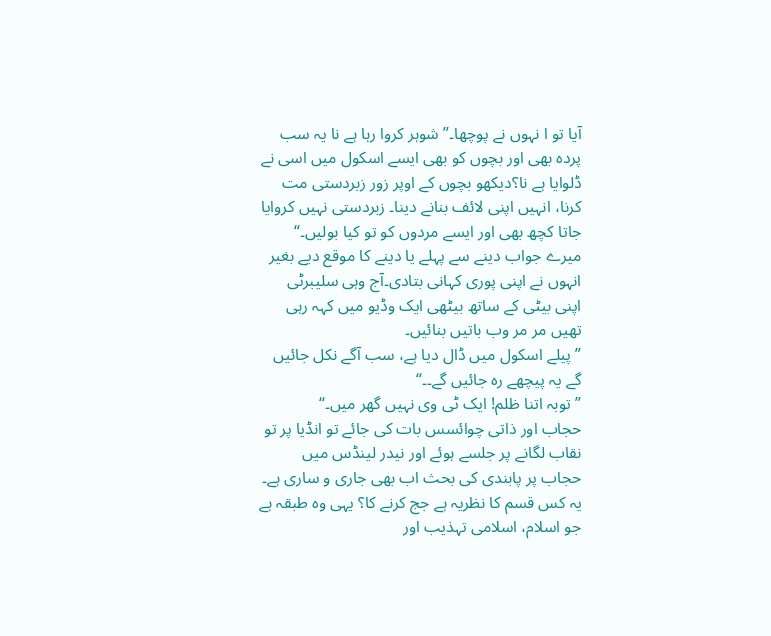آیا تو ا نہوں نے پوچھا۔” شوہر کروا رہا ہے نا یہ سب پردہ بھی اور بچوں کو بھی ایسے اسکول میں اسی نے ڈلوایا ہے نا؟دیکھو بچوں کے اوپر زور زبردستی مت کرنا، انہیں اپنی لائف بنانے دینا۔ زبردستی نہیں کروایا جاتا کچھ بھی اور ایسے مردوں کو تو کیا بولیں۔“ میرے جواب دینے سے پہلے یا دینے کا موقع دیے بغیر انہوں نے اپنی پوری کہانی بتادی۔آج وہی سلیبرٹی اپنی بیٹی کے ساتھ بیٹھی ایک وڈیو میں کہہ رہی تھیں مر مر وب باتیں بنائیں۔
”پیلے اسکول میں ڈال دیا ہے، سب آگے نکل جائیں گے یہ پیچھے رہ جائیں گے۔۔“
” توبہ اتنا ظلم! ایک ٹی وی نہیں گھر میں۔“
حجاب اور ذاتی چوائسس بات کی جائے تو انڈیا پر تو نقاب لگانے پر جلسے ہوئے اور نیدر لینڈس میں حجاب پر پابندی کی بحث اب بھی جاری و ساری ہے۔
یہ کس قسم کا نظریہ ہے جج کرنے کا؟ یہی وہ طبقہ ہے جو اسلام، اسلامی تہذیب اور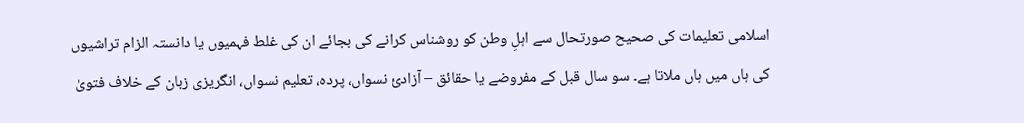اسلامی تعلیمات کی صحیح صورتحال سے اہلِ وطن کو روشناس کرانے کی بجائے ان کی غلط فہمیوں یا دانستہ الزام تراشیوں کی ہاں میں ہاں ملاتا ہے۔ سو سال قبل کے مفروضے یا حقائق – آزادئ نسواں، پردہ، تعلیم نسواں، انگریزی زبان کے خلاف فتویٰ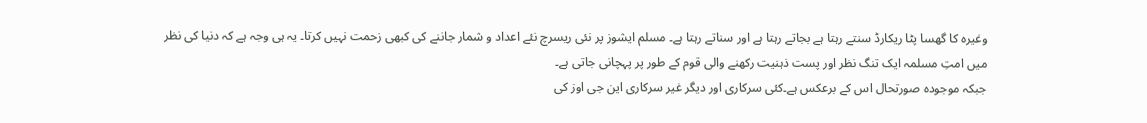وغیرہ کا گهسا پٹا ریکارڈ سنتے رہتا ہے بجاتے رہتا ہے اور سناتے رہتا ہے۔ مسلم ایشوز پر نئی ریسرچ نئے اعداد و شمار جاننے کی کبهی زحمت نہیں کرتا۔ یہ ہی وجہ ہے کہ دنیا کی نظر میں امتِ مسلمہ ایک تنگ نظر اور پست ذہنیت رکھنے والی قوم کے طور پر پہچانی جاتی ہے۔
جبکہ موجودہ صورتحال اس کے برعکس ہے۔کئی سرکاری اور دیگر غیر سرکاری این جی اوز کی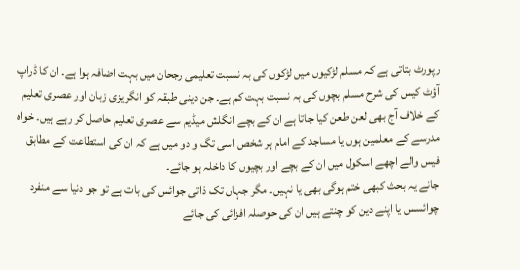رپورٹ بتاتی ہے کہ مسلم لڑکیوں میں لڑکوں کی بہ نسبت تعلیمی رجحان میں بہت اضافہ ہوا ہے۔ ان کا ڈراپ آؤٹ کیس کی شرح مسلم بچوں کی بہ نسبت بہت کم ہے۔ جن دینی طبقہ کو انگریزی زبان اور عصری تعلیم کے خلاف آج بهی لعن طعن کیا جاتا ہے ان کے بچے انگلش میڈیم سے عصری تعلیم حاصل کر رہے ہیں۔ خواہ مدرسے کے معلمین ہوں یا مساجد کے امام ہر شخص اسی تگ و دو میں ہے کہ ان کی استطاعت کے مطابق فیس والے اچهے اسکول میں ان کے بچے اور بچیوں کا داخلہ ہو جائے۔
جانے یہ بحث کبھی ختم ہوگی بھی یا نہیں۔ مگر جہاں تک ذاتی جوائس کی بات ہے تو جو دنیا سے منفرد چوائسس یا اپنے دین کو چنتے ہیں ان کی حوصلہ افزائی کی جائے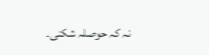نہ کہ حوصلہ شکنی۔